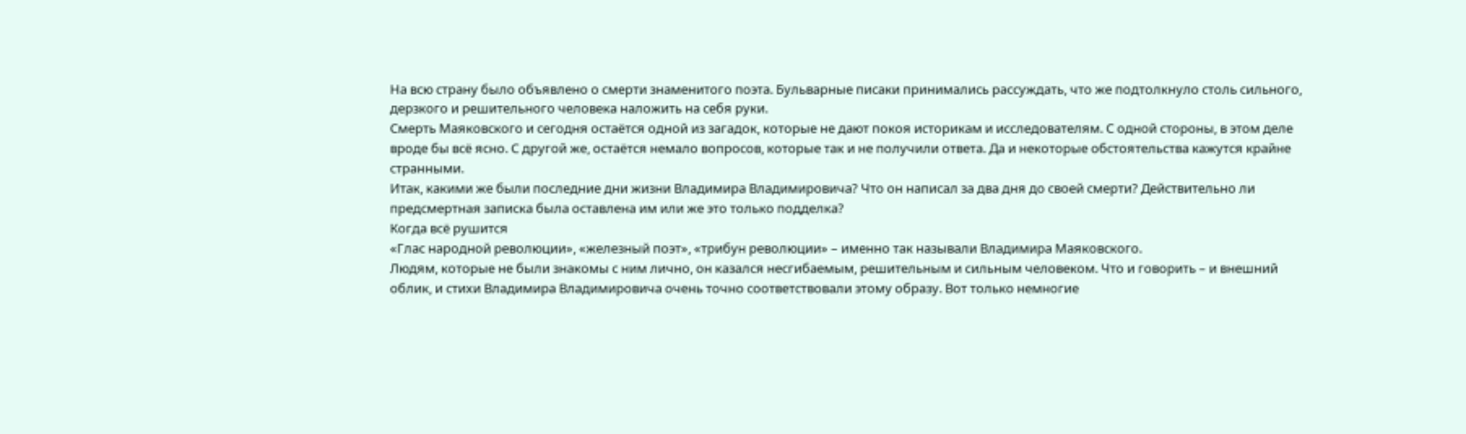На всю страну было объявлено о смерти знаменитого поэта. Бульварные писаки принимались рассуждать, что же подтолкнуло столь сильного, дерзкого и решительного человека наложить на себя руки.
Смерть Маяковского и сегодня остаётся одной из загадок, которые не дают покоя историкам и исследователям. С одной стороны, в этом деле вроде бы всё ясно. С другой же, остаётся немало вопросов, которые так и не получили ответа. Да и некоторые обстоятельства кажутся крайне странными.
Итак, какими же были последние дни жизни Владимира Владимировича? Что он написал за два дня до своей смерти? Действительно ли предсмертная записка была оставлена им или же это только подделка?
Когда всё рушится
«Глас народной революции», «железный поэт», «трибун революции» – именно так называли Владимира Маяковского.
Людям, которые не были знакомы с ним лично, он казался несгибаемым, решительным и сильным человеком. Что и говорить – и внешний облик, и стихи Владимира Владимировича очень точно соответствовали этому образу. Вот только немногие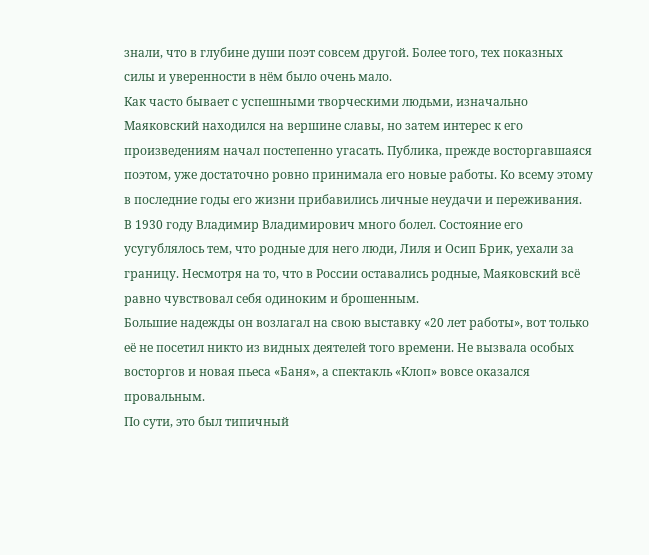знали, что в глубине души поэт совсем другой. Более того, тех показных силы и уверенности в нём было очень мало.
Как часто бывает с успешными творческими людьми, изначально Маяковский находился на вершине славы, но затем интерес к его произведениям начал постепенно угасать. Публика, прежде восторгавшаяся поэтом, уже достаточно ровно принимала его новые работы. Ко всему этому в последние годы его жизни прибавились личные неудачи и переживания.
В 1930 году Владимир Владимирович много болел. Состояние его усугублялось тем, что родные для него люди, Лиля и Осип Брик, уехали за границу. Несмотря на то, что в России оставались родные, Маяковский всё равно чувствовал себя одиноким и брошенным.
Большие надежды он возлагал на свою выставку «20 лет работы», вот только её не посетил никто из видных деятелей того времени. Не вызвала особых восторгов и новая пьеса «Баня», а спектакль «Клоп» вовсе оказался провальным.
По сути, это был типичный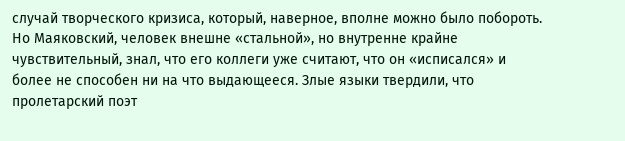случай творческого кризиса, который, наверное, вполне можно было побороть. Но Маяковский, человек внешне «стальной», но внутренне крайне чувствительный, знал, что его коллеги уже считают, что он «исписался» и более не способен ни на что выдающееся. Злые языки твердили, что пролетарский поэт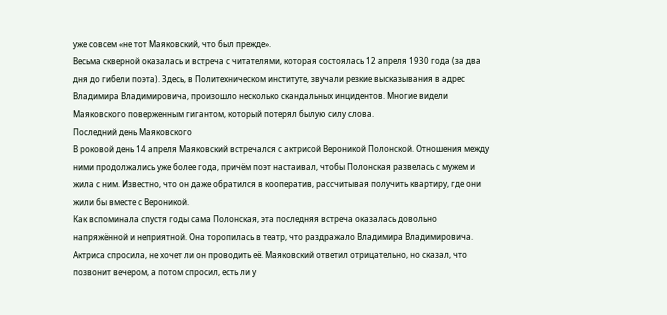уже совсем «не тот Маяковский, что был прежде».
Весьма скверной оказалась и встреча с читателями, которая состоялась 12 апреля 1930 года (за два дня до гибели поэта). Здесь, в Политехническом институте, звучали резкие высказывания в адрес Владимира Владимировича, произошло несколько скандальных инцидентов. Многие видели Маяковского поверженным гигантом, который потерял былую силу слова.
Последний день Маяковского
В роковой день 14 апреля Маяковский встречался с актрисой Вероникой Полонской. Отношения между ними продолжались уже более года, причём поэт настаивал, чтобы Полонская развелась с мужем и жила с ним. Известно, что он даже обратился в кооператив, рассчитывая получить квартиру, где они жили бы вместе с Вероникой.
Как вспоминала спустя годы сама Полонская, эта последняя встреча оказалась довольно напряжённой и неприятной. Она торопилась в театр, что раздражало Владимира Владимировича.
Актриса спросила, не хочет ли он проводить её. Маяковский ответил отрицательно, но сказал, что позвонит вечером, а потом спросил, есть ли у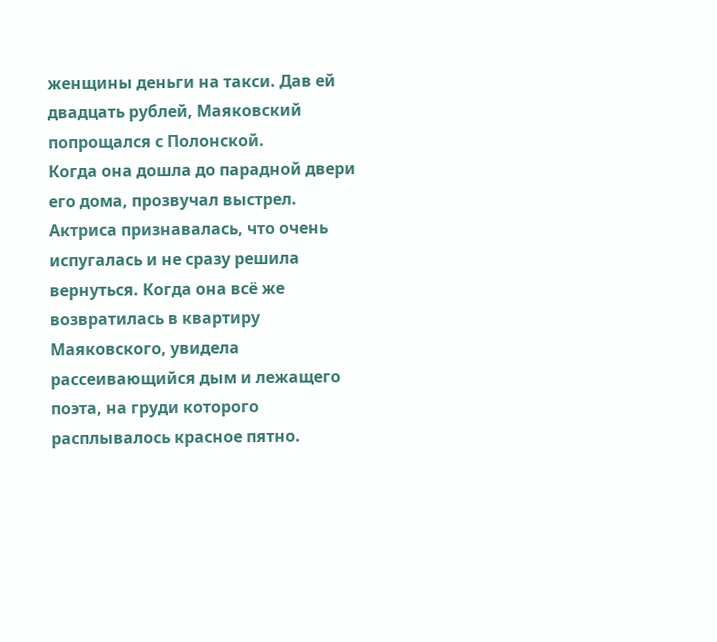женщины деньги на такси. Дав ей двадцать рублей, Маяковский попрощался с Полонской.
Когда она дошла до парадной двери его дома, прозвучал выстрел. Актриса признавалась, что очень испугалась и не сразу решила вернуться. Когда она всё же возвратилась в квартиру Маяковского, увидела рассеивающийся дым и лежащего поэта, на груди которого расплывалось красное пятно.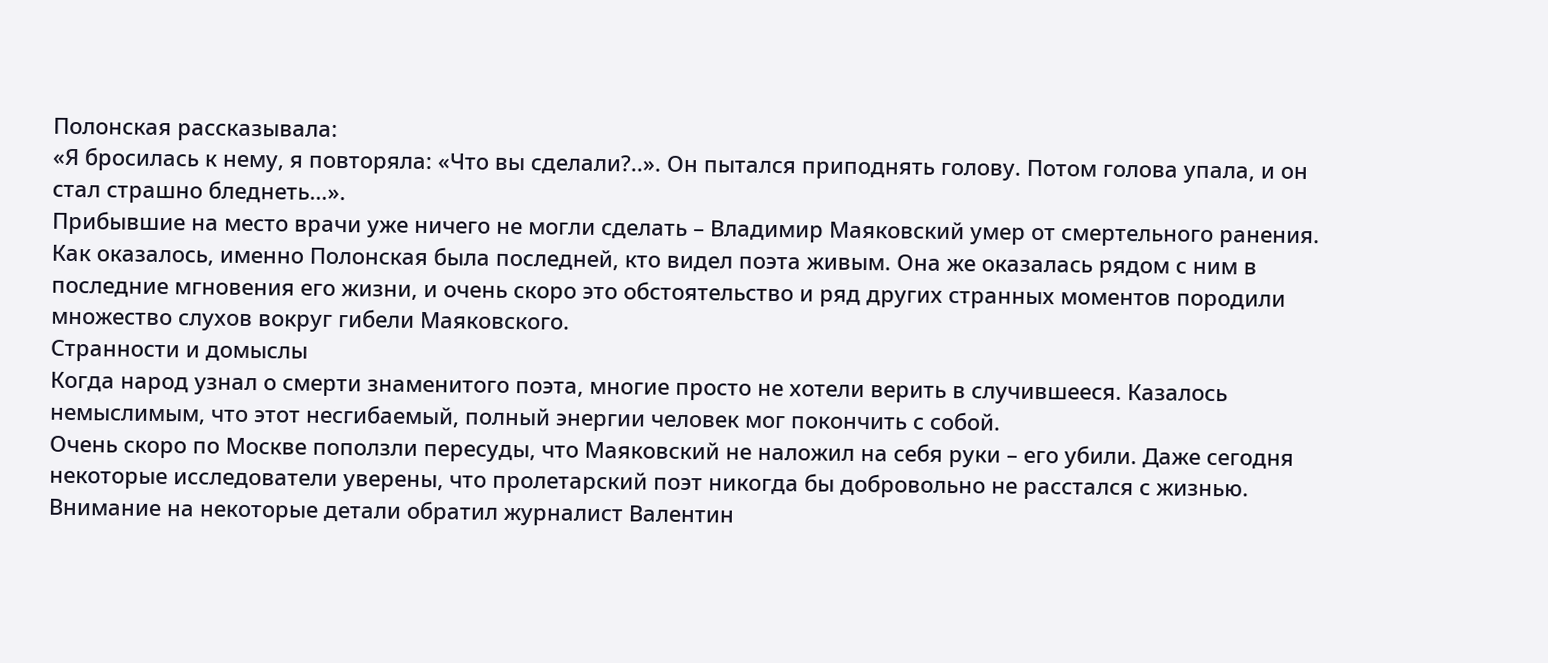Полонская рассказывала:
«Я бросилась к нему, я повторяла: «Что вы сделали?..». Он пытался приподнять голову. Потом голова упала, и он стал страшно бледнеть…».
Прибывшие на место врачи уже ничего не могли сделать – Владимир Маяковский умер от смертельного ранения. Как оказалось, именно Полонская была последней, кто видел поэта живым. Она же оказалась рядом с ним в последние мгновения его жизни, и очень скоро это обстоятельство и ряд других странных моментов породили множество слухов вокруг гибели Маяковского.
Странности и домыслы
Когда народ узнал о смерти знаменитого поэта, многие просто не хотели верить в случившееся. Казалось немыслимым, что этот несгибаемый, полный энергии человек мог покончить с собой.
Очень скоро по Москве поползли пересуды, что Маяковский не наложил на себя руки – его убили. Даже сегодня некоторые исследователи уверены, что пролетарский поэт никогда бы добровольно не расстался с жизнью.
Внимание на некоторые детали обратил журналист Валентин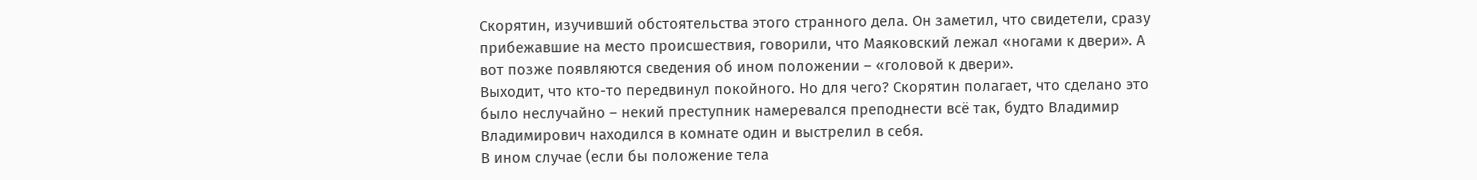Скорятин, изучивший обстоятельства этого странного дела. Он заметил, что свидетели, сразу прибежавшие на место происшествия, говорили, что Маяковский лежал «ногами к двери». А вот позже появляются сведения об ином положении – «головой к двери».
Выходит, что кто-то передвинул покойного. Но для чего? Скорятин полагает, что сделано это было неслучайно – некий преступник намеревался преподнести всё так, будто Владимир Владимирович находился в комнате один и выстрелил в себя.
В ином случае (если бы положение тела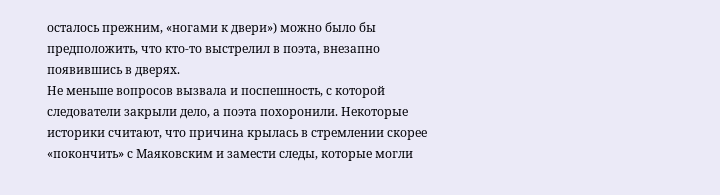осталось прежним, «ногами к двери») можно было бы предположить, что кто-то выстрелил в поэта, внезапно появившись в дверях.
Не меньше вопросов вызвала и поспешность, с которой следователи закрыли дело, а поэта похоронили. Некоторые историки считают, что причина крылась в стремлении скорее «покончить» с Маяковским и замести следы, которые могли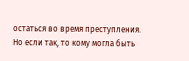остаться во время преступления.
Но если так, то кому могла быть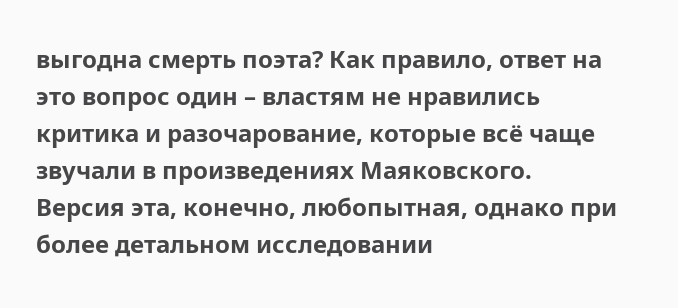выгодна смерть поэта? Как правило, ответ на это вопрос один – властям не нравились критика и разочарование, которые всё чаще звучали в произведениях Маяковского.
Версия эта, конечно, любопытная, однако при более детальном исследовании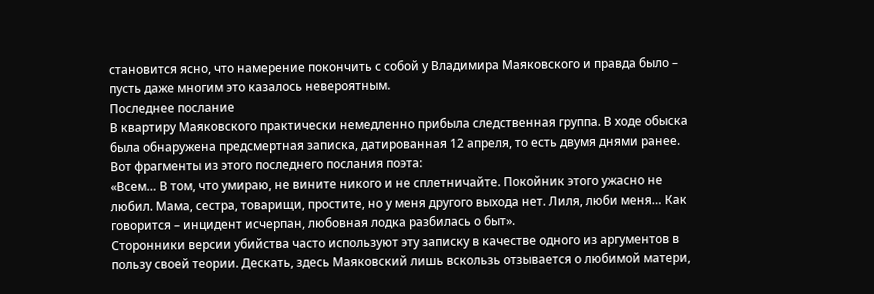становится ясно, что намерение покончить с собой у Владимира Маяковского и правда было – пусть даже многим это казалось невероятным.
Последнее послание
В квартиру Маяковского практически немедленно прибыла следственная группа. В ходе обыска была обнаружена предсмертная записка, датированная 12 апреля, то есть двумя днями ранее. Вот фрагменты из этого последнего послания поэта:
«Всем… В том, что умираю, не вините никого и не сплетничайте. Покойник этого ужасно не любил. Мама, сестра, товарищи, простите, но у меня другого выхода нет. Лиля, люби меня… Как говорится – инцидент исчерпан, любовная лодка разбилась о быт».
Сторонники версии убийства часто используют эту записку в качестве одного из аргументов в пользу своей теории. Дескать, здесь Маяковский лишь вскользь отзывается о любимой матери,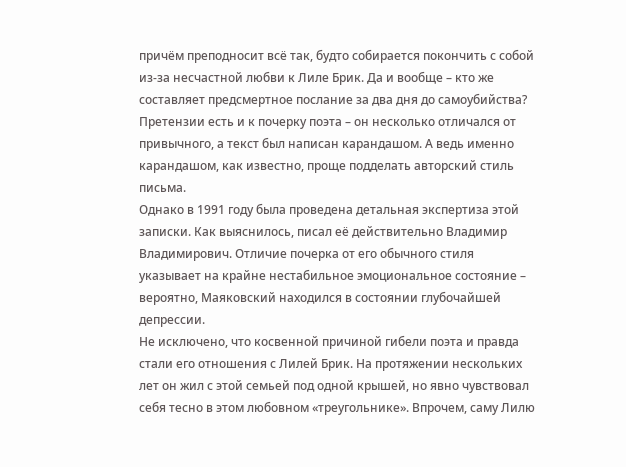причём преподносит всё так, будто собирается покончить с собой из-за несчастной любви к Лиле Брик. Да и вообще – кто же составляет предсмертное послание за два дня до самоубийства?
Претензии есть и к почерку поэта – он несколько отличался от привычного, а текст был написан карандашом. А ведь именно карандашом, как известно, проще подделать авторский стиль письма.
Однако в 1991 году была проведена детальная экспертиза этой записки. Как выяснилось, писал её действительно Владимир Владимирович. Отличие почерка от его обычного стиля указывает на крайне нестабильное эмоциональное состояние – вероятно, Маяковский находился в состоянии глубочайшей депрессии.
Не исключено, что косвенной причиной гибели поэта и правда стали его отношения с Лилей Брик. На протяжении нескольких лет он жил с этой семьей под одной крышей, но явно чувствовал себя тесно в этом любовном «треугольнике». Впрочем, саму Лилю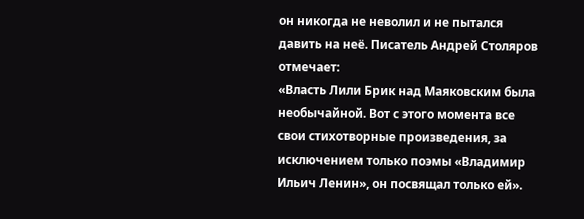он никогда не неволил и не пытался давить на неё. Писатель Андрей Столяров отмечает:
«Власть Лили Брик над Маяковским была необычайной. Вот с этого момента все свои стихотворные произведения, за исключением только поэмы «Владимир Ильич Ленин», он посвящал только ей».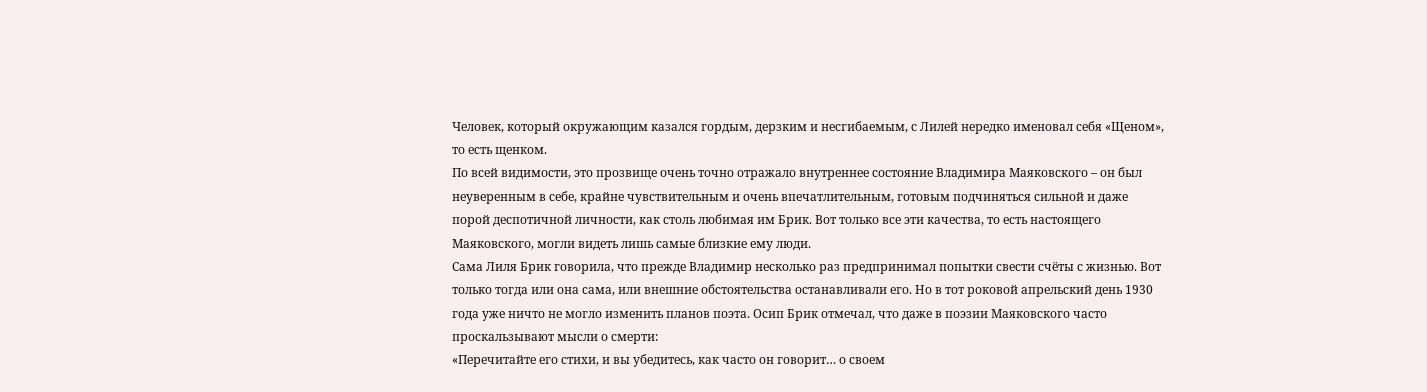Человек, который окружающим казался гордым, дерзким и несгибаемым, с Лилей нередко именовал себя «Щеном», то есть щенком.
По всей видимости, это прозвище очень точно отражало внутреннее состояние Владимира Маяковского – он был неуверенным в себе, крайне чувствительным и очень впечатлительным, готовым подчиняться сильной и даже порой деспотичной личности, как столь любимая им Брик. Вот только все эти качества, то есть настоящего Маяковского, могли видеть лишь самые близкие ему люди.
Сама Лиля Брик говорила, что прежде Владимир несколько раз предпринимал попытки свести счёты с жизнью. Вот только тогда или она сама, или внешние обстоятельства останавливали его. Но в тот роковой апрельский день 1930 года уже ничто не могло изменить планов поэта. Осип Брик отмечал, что даже в поэзии Маяковского часто проскальзывают мысли о смерти:
«Перечитайте его стихи, и вы убедитесь, как часто он говорит… о своем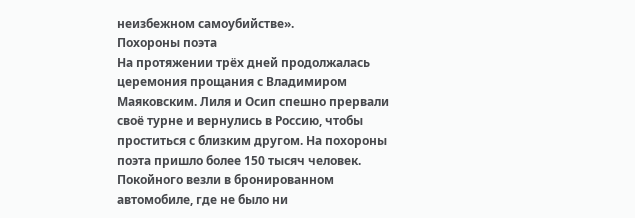неизбежном самоубийстве».
Похороны поэта
На протяжении трёх дней продолжалась церемония прощания с Владимиром Маяковским. Лиля и Осип спешно прервали своё турне и вернулись в Россию, чтобы проститься с близким другом. На похороны поэта пришло более 150 тысяч человек. Покойного везли в бронированном автомобиле, где не было ни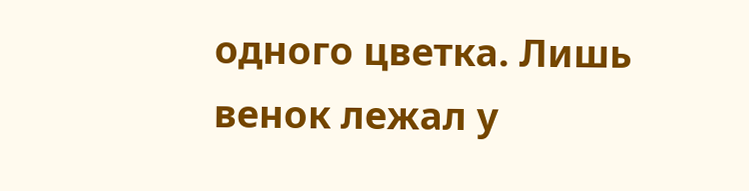одного цветка. Лишь венок лежал у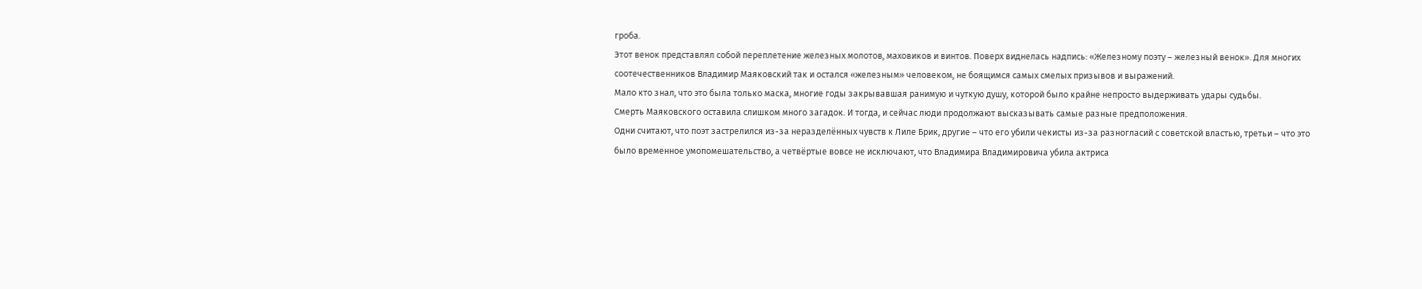гроба.
Этот венок представлял собой переплетение железных молотов, маховиков и винтов. Поверх виднелась надпись: «Железному поэту – железный венок». Для многих соотечественников Владимир Маяковский так и остался «железным» человеком, не боящимся самых смелых призывов и выражений.
Мало кто знал, что это была только маска, многие годы закрывавшая ранимую и чуткую душу, которой было крайне непросто выдерживать удары судьбы.
Смерть Маяковского оставила слишком много загадок. И тогда, и сейчас люди продолжают высказывать самые разные предположения.
Одни считают, что поэт застрелился из-за неразделённых чувств к Лиле Брик, другие – что его убили чекисты из-за разногласий с советской властью, третьи – что это было временное умопомешательство, а четвёртые вовсе не исключают, что Владимира Владимировича убила актриса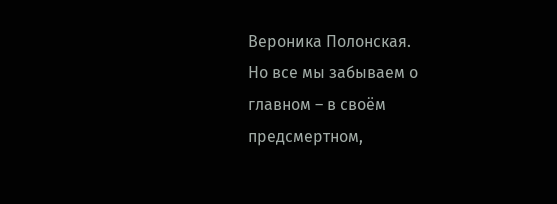Вероника Полонская.
Но все мы забываем о главном – в своём предсмертном,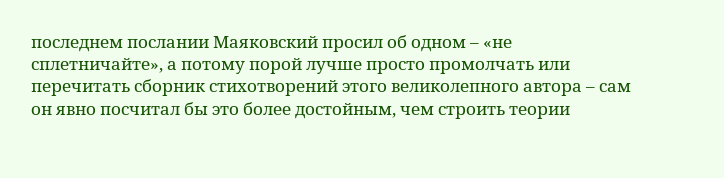последнем послании Маяковский просил об одном – «не сплетничайте», а потому порой лучше просто промолчать или перечитать сборник стихотворений этого великолепного автора – сам он явно посчитал бы это более достойным, чем строить теории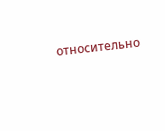относительно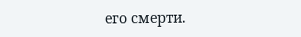его смерти.